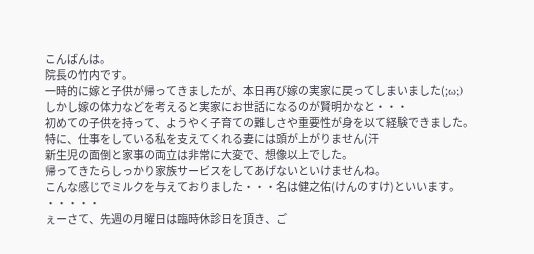こんばんは。
院長の竹内です。
一時的に嫁と子供が帰ってきましたが、本日再び嫁の実家に戻ってしまいました(;ω;)
しかし嫁の体力などを考えると実家にお世話になるのが賢明かなと・・・
初めての子供を持って、ようやく子育ての難しさや重要性が身を以て経験できました。
特に、仕事をしている私を支えてくれる妻には頭が上がりません(汗
新生児の面倒と家事の両立は非常に大変で、想像以上でした。
帰ってきたらしっかり家族サービスをしてあげないといけませんね。
こんな感じでミルクを与えておりました・・・名は健之佑(けんのすけ)といいます。
・・・・・
ぇーさて、先週の月曜日は臨時休診日を頂き、ご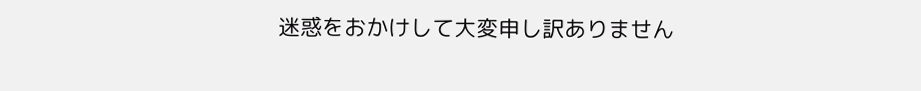迷惑をおかけして大変申し訳ありません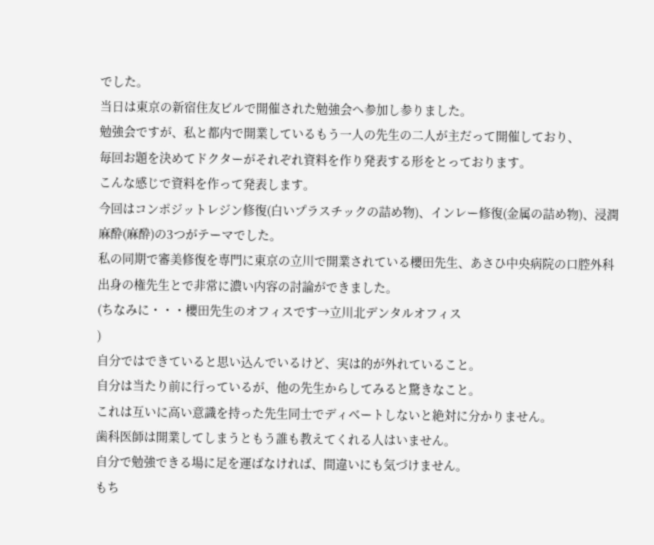でした。
当日は東京の新宿住友ビルで開催された勉強会へ参加し参りました。
勉強会ですが、私と都内で開業しているもう一人の先生の二人が主だって開催しており、
毎回お題を決めてドクターがそれぞれ資料を作り発表する形をとっております。
こんな感じで資料を作って発表します。
今回はコンポジットレジン修復(白いプラスチックの詰め物)、インレー修復(金属の詰め物)、浸潤麻酔(麻酔)の3つがテーマでした。
私の同期で審美修復を専門に東京の立川で開業されている櫻田先生、あさひ中央病院の口腔外科出身の権先生とで非常に濃い内容の討論ができました。
(ちなみに・・・櫻田先生のオフィスです→立川北デンタルオフィス
)
自分ではできていると思い込んでいるけど、実は的が外れていること。
自分は当たり前に行っているが、他の先生からしてみると驚きなこと。
これは互いに高い意識を持った先生同士でディベートしないと絶対に分かりません。
歯科医師は開業してしまうともう誰も教えてくれる人はいません。
自分で勉強できる場に足を運ばなければ、間違いにも気づけません。
もち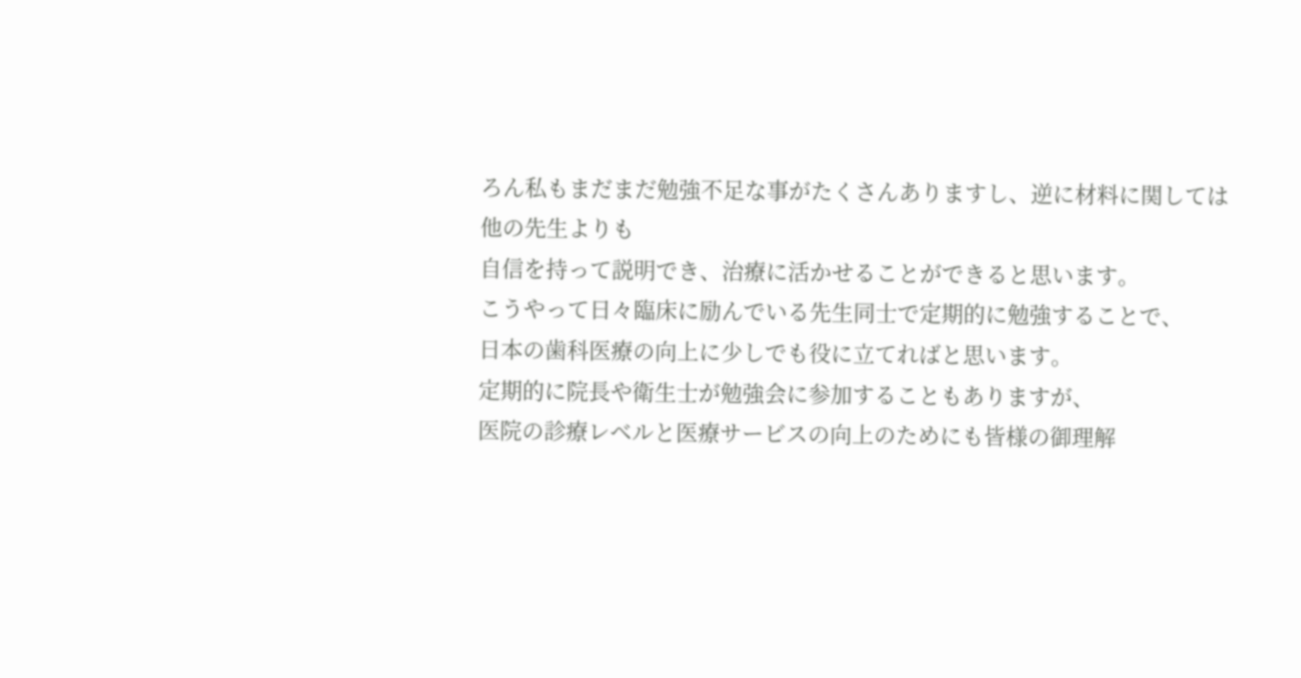ろん私もまだまだ勉強不足な事がたくさんありますし、逆に材料に関しては他の先生よりも
自信を持って説明でき、治療に活かせることができると思います。
こうやって日々臨床に励んでいる先生同士で定期的に勉強することで、
日本の歯科医療の向上に少しでも役に立てればと思います。
定期的に院長や衛生士が勉強会に参加することもありますが、
医院の診療レベルと医療サービスの向上のためにも皆様の御理解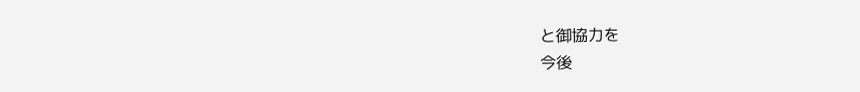と御協力を
今後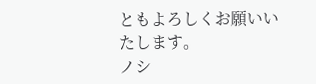ともよろしくお願いいたします。
ノシ